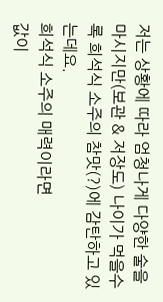저는 상황에 따라 엄청나게 다양한 술을 마시지만(보관 & 저장도) 나이가 먹을수록 희석식 소주의 참맛(?)에 감탄하고 있는데요.
희석식 소주의 매력이라면
값이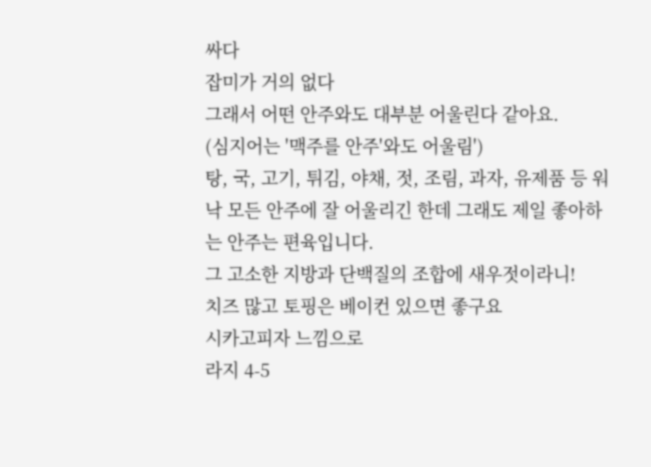싸다
잡미가 거의 없다
그래서 어떤 안주와도 대부분 어울린다 같아요.
(심지어는 '맥주를 안주'와도 어울림')
탕, 국, 고기, 튀김, 야채, 젓, 조림, 과자, 유제품 등 워낙 모든 안주에 잘 어울리긴 한데 그래도 제일 좋아하는 안주는 편육입니다.
그 고소한 지방과 단백질의 조합에 새우젓이라니!
치즈 많고 토핑은 베이컨 있으면 좋구요
시카고피자 느낌으로
라지 4-5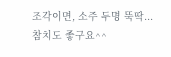조각이면, 소주 두명 뚝딱...
참치도 좋구요^^